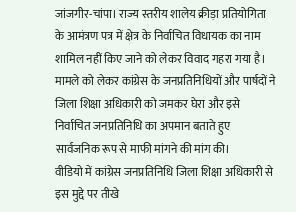जांजगीर-चांपा। राज्य स्तरीय शालेय क्रीड़ा प्रतियोगिता के आमंत्रण पत्र में क्षेत्र के निर्वाचित विधायक का नाम शामिल नहीं किए जाने को लेकर विवाद गहरा गया है। मामले को लेकर कांग्रेस के जनप्रतिनिधियों और पार्षदों ने जिला शिक्षा अधिकारी को जमकर घेरा और इसे निर्वाचित जनप्रतिनिधि का अपमान बताते हुए सार्वजनिक रूप से माफी मांगने की मांग की।
वीडियो में कांग्रेस जनप्रतिनिधि जिला शिक्षा अधिकारी से इस मुद्दे पर तीखे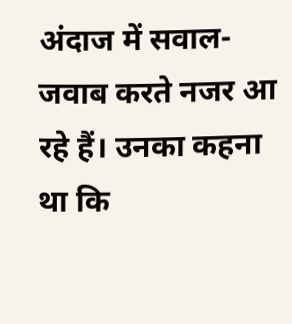अंदाज में सवाल-जवाब करते नजर आ रहे हैं। उनका कहना था कि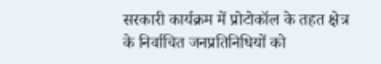सरकारी कार्यक्रम में प्रोटोकॉल के तहत क्षेत्र के निर्वाचित जनप्रतिनिधियों को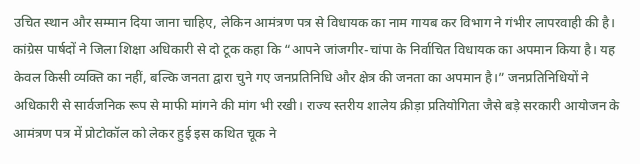उचित स्थान और सम्मान दिया जाना चाहिए, लेकिन आमंत्रण पत्र से विधायक का नाम गायब कर विभाग ने गंभीर लापरवाही की है।
कांग्रेस पार्षदों ने जिला शिक्षा अधिकारी से दो टूक कहा कि “आपने जांजगीर-चांपा के निर्वाचित विधायक का अपमान किया है। यह केवल किसी व्यक्ति का नहीं, बल्कि जनता द्वारा चुने गए जनप्रतिनिधि और क्षेत्र की जनता का अपमान है।” जनप्रतिनिधियों ने अधिकारी से सार्वजनिक रूप से माफी मांगने की मांग भी रखी। राज्य स्तरीय शालेय क्रीड़ा प्रतियोगिता जैसे बड़े सरकारी आयोजन के आमंत्रण पत्र में प्रोटोकॉल को लेकर हुई इस कथित चूक ने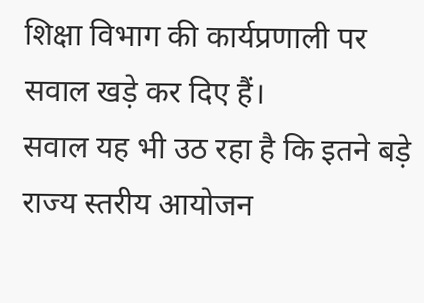शिक्षा विभाग की कार्यप्रणाली पर सवाल खड़े कर दिए हैं।
सवाल यह भी उठ रहा है कि इतने बड़े राज्य स्तरीय आयोजन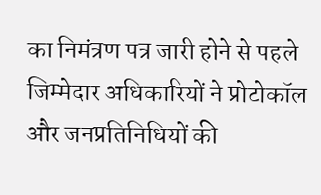का निमंत्रण पत्र जारी होने से पहले जिम्मेदार अधिकारियों ने प्रोटोकॉल और जनप्रतिनिधियों की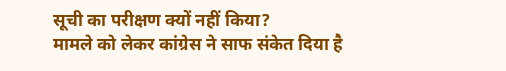सूची का परीक्षण क्यों नहीं किया?
मामले को लेकर कांग्रेस ने साफ संकेत दिया है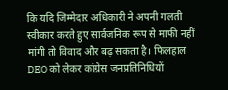कि यदि जिम्मेदार अधिकारी ने अपनी गलती स्वीकार करते हुए सार्वजनिक रूप से माफी नहीं मांगी तो विवाद और बढ़ सकता है। फिलहाल DEO को लेकर कांग्रेस जनप्रतिनिधियों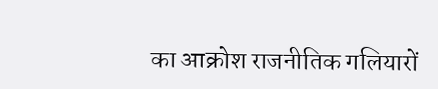का आक्रोश राजनीतिक गलियारों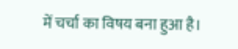में चर्चा का विषय बना हुआ है।